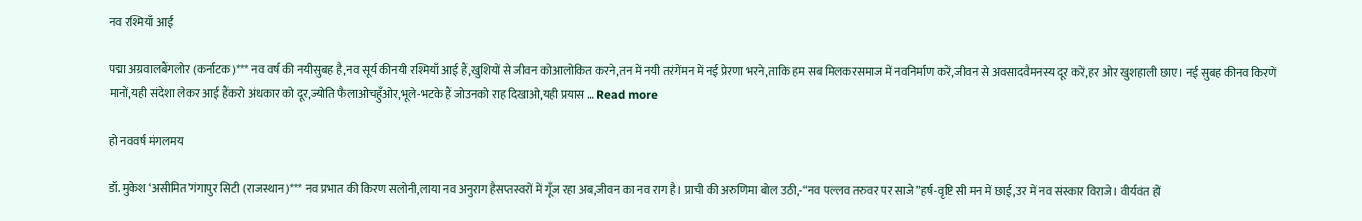नव रश्मियाँ आईं

पद्मा अग्रवालबैंगलोर (कर्नाटक)*** नव वर्ष की नयीसुबह है,नव सूर्य कीनयी रश्मियाँ आई हैं,खुशियों से जीवन कोआलोकित करने,तन में नयी तरंगेंमन में नई प्रेरणा भरने,ताकि हम सब मिलकरसमाज में नवनिर्माण करें,जीवन से अवसादवैमनस्य दूर करें,हर ओर खुशहाली छाए। नई सुबह कीनव किरणें मानों,यही संदेशा लेकर आई हैंकरो अंधकार को दूर,ज्योति फैलाओचहुँओर,भूले-भटके हैं जोउनको राह दिखाओ,यही प्रयास … Read more

हो नववर्ष मंगलमय

डॉ. मुकेश ‘असीमित’गंगापुर सिटी (राजस्थान)*** नव प्रभात की किरण सलोनी,लाया नव अनुराग हैसप्तस्वरों में गूँज रहा अब,जीवन का नव राग है। प्राची की अरुणिमा बोल उठी,-“नव पल्लव तरुवर पर साजे”हर्ष-वृष्टि सी मन में छाई,उर में नव संस्कार विराजे। वीर्यवंत हों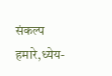संकल्प हमारे,ध्येय-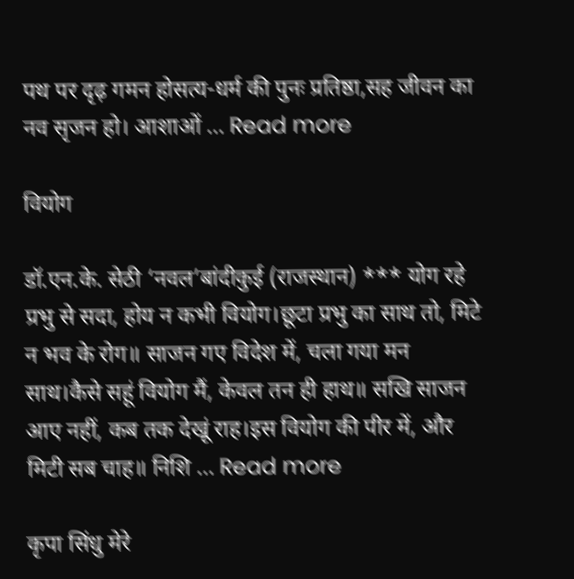पथ पर दृढ़ गमन होसत्य-धर्म की पुनः प्रतिष्ठा,सह जीवन का नव सृजन हो। आशाओं … Read more

वियोग

डॉ.एन.के. सेठी ‘नवल’बांदीकुई (राजस्थान) *** योग रहे प्रभु से सदा, होय न कभी वियोग।छूटा प्रभु का साथ तो, मिटे न भव के रोग॥ साजन गए विदेश में, चला गया मन साथ।कैसे सहूं वियोग मैं, केवल तन ही हाथ॥ सखि साजन आए नहीं, कब तक देखूं राह।इस वियोग की पीर में, और मिटी सब चाह॥ निशि … Read more

कृपा सिंधु मेरे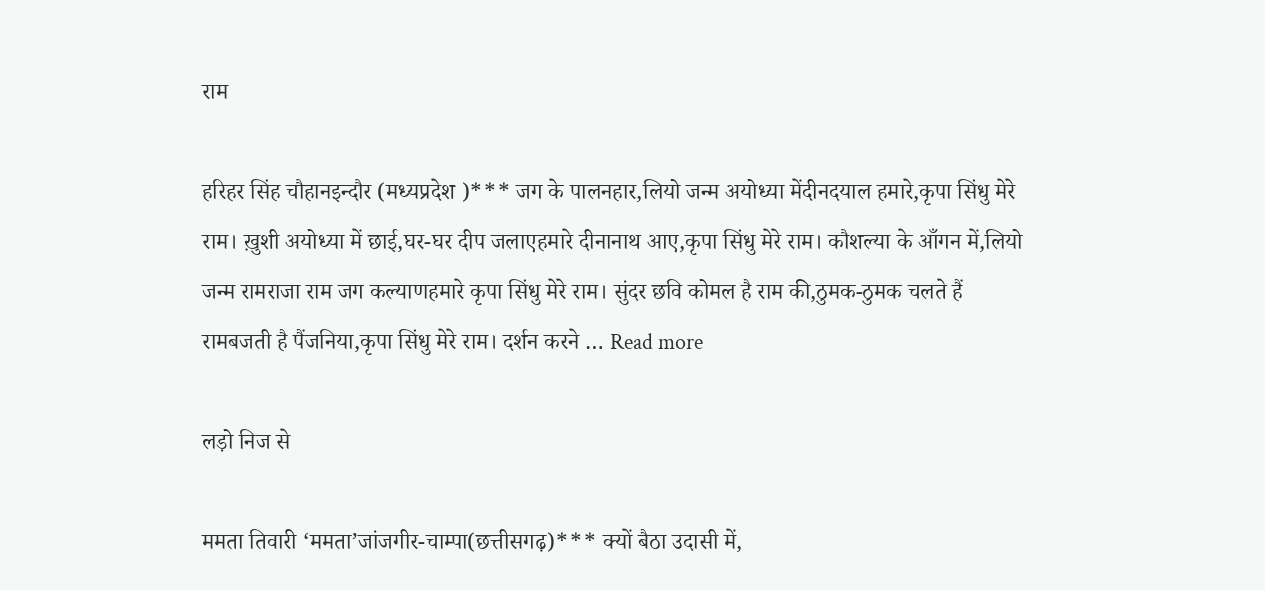राम

हरिहर सिंह चौहानइन्दौर (मध्यप्रदेश )*** जग के पालनहार,लियो जन्म अयोध्या मेंदीनदयाल हमारे,कृपा सिंधु मेरे राम। ख़ुशी अयोध्या में छाई,घर-घर दीप जलाएहमारे दीनानाथ आए,कृपा सिंधु मेरे राम। कौशल्या के आँगन में,लियो जन्म रामराजा राम जग कल्याणहमारे कृपा सिंधु मेरे राम। सुंदर छवि कोमल है राम की,ठुमक-ठुमक चलते हैं रामबजती है पैंजनिया,कृपा सिंधु मेरे राम। दर्शन करने … Read more

लड़ो निज से

ममता तिवारी ‘ममता’जांजगीर-चाम्पा(छत्तीसगढ़)*** क्यों बैठा उदासी में,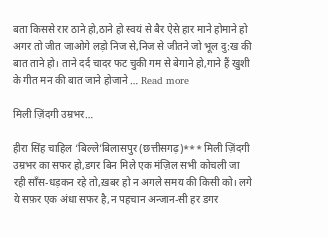बता किससे रार ठाने हो,ठाने हो स्वयं से बैर ऐसे हार माने होमाने हो अगर तो जीत जाओगे लड़ो निज से,निज से जीतने जो भूल दु:ख की बात ताने हो। ताने दर्द चादर फट चुकी गम से बेगाने हो,गाने हैं खुशी के गीत मन की बात जाने होजाने … Read more

मिली ज़िंदगी उम्रभर…

हीरा सिंह चाहिल ‘बिल्ले’बिलासपुर (छत्तीसगढ़)*** मिली ज़िंदगी उम्रभर का सफर हो,डगर बिन मिले एक मंज़िल सभी कोचली जा रही सॉंस-धड़कन रहे तो,ख़बर हो न अगले समय की किसी को। लगे ये सफ़र एक अंधा सफर है,न पहचान अन्जान-सी हर डगर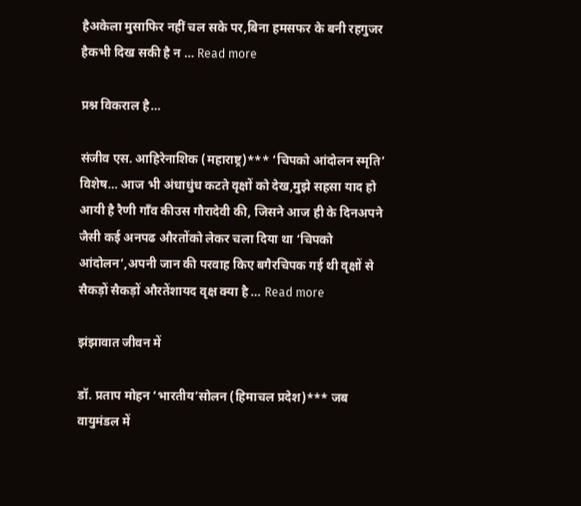हैअकेला मुसाफिर नहीं चल सके पर,बिना हमसफर के बनी रहगुजर हैकभी दिख सकी है न … Read more

प्रश्न विकराल है…

संजीव एस. आहिरेनाशिक (महाराष्ट्र)*** ‘चिपको आंदोलन स्मृति’ विशेष… आज भी अंधाधुंध कटते वृक्षों को देख,मुझे सहसा याद हो आयी है रैणी गाँव कीउस गौरादेवी की, जिसने आज ही के दिनअपने जैसी कई अनपढ औरतोंको लेकर चला दिया था ‘चिपको आंदोलन’,अपनी जान की परवाह किए बगैरचिपक गई थी वृक्षों से सैकड़ों सैकड़ों औरतेंशायद वृक्ष क्या है … Read more

झंझावात जीवन में

डॉ. प्रताप मोहन ‘भारतीय’सोलन (हिमाचल प्रदेश)*** जब वायुमंडल में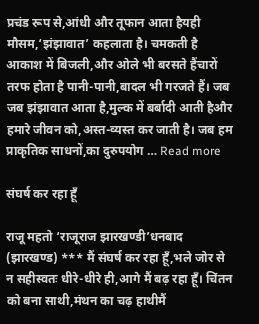प्रचंड रूप से,आंधी और तूफान आता हैयही मौसम,‘झंझावात’ कहलाता है। चमकती है आकाश में बिजली,और ओले भी बरसते हैंचारों तरफ होता है पानी-पानी,बादल भी गरजते हैं। जब जब झंझावात आता है,मुल्क में बर्बादी आती हैऔर हमारे जीवन को,अस्त-व्यस्त कर जाती है। जब हम प्राकृतिक साधनों,का दुरुपयोग … Read more

संघर्ष कर रहा हूँ

राजू महतो ‘राजूराज झारखण्डी’धनबाद (झारखण्ड) *** मैं संघर्ष कर रहा हूँ,भले जोर से न सहीस्वतः धीरे-धीरे ही,आगे मैं बढ़ रहा हूँ। चिंतन को बना साथी,मंथन का चढ़ हाथीमैं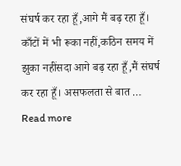संघर्ष कर रहा हूँ,आगे मैं बढ़ रहा हूँ। काँटों में भी रूका नहीं,कठिन समय में झुका नहींसदा आगे बढ़ रहा हूँ,मैं संघर्ष कर रहा हूँ। असफलता से बात … Read more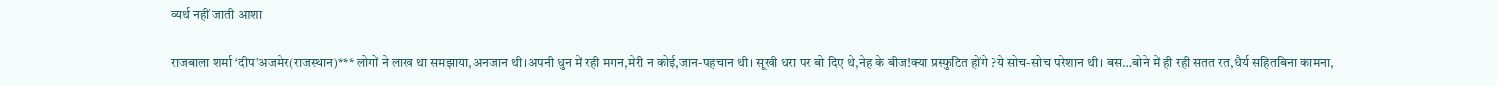व्यर्थ नहीं जाती आशा

राजबाला शर्मा ‘दीप’अजमेर(राजस्थान)*** लोगों ने लाख था समझाया,अनजान थी।अपनी धुन में रही मगन,मेरी न कोई,जान-पहचान थी। सूखी धरा पर बो दिए थे,नेह के बीज!क्या प्रस्फुटित होंगे ?ये सोच-सोच परेशान थी। बस…बोने में ही रही सतत रत,धैर्य सहितबिना कामना,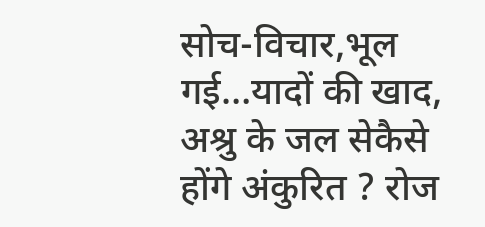सोच-विचार,भूल गई…यादों की खाद, अश्रु के जल सेकैसे होंगे अंकुरित ? रोज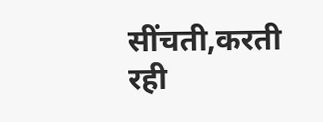सींचती,करती रही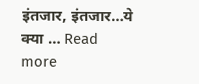इंतजार, इंतजार…ये क्या … Read more